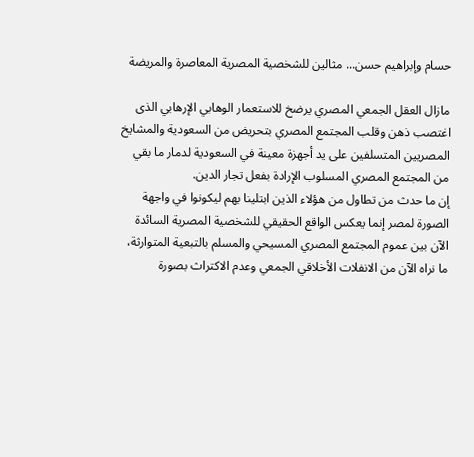حسام وإبراهيم حسن... مثالين للشخصية المصرية المعاصرة والمريضة

مازال العقل الجمعي المصري يرضخ للاستعمار الوهابي الإرهابي الذى اغتصب ذهن وقلب المجتمع المصري بتحريض من السعودية والمشايخ المصريين المتسلفين على يد أجهزة معينة في السعودية لدمار ما بقي من المجتمع المصري المسلوب الإرادة بفعل تجار الدين.
إن ما حدث من تطاول من هؤلاء الذين ابتلينا بهم ليكونوا في واجهة الصورة لمصر إنما يعكس الواقع الحقيقي للشخصية المصرية السائدة الآن بين عموم المجتمع المصري المسيحي والمسلم بالتبعية المتوارثة، ما نراه الآن من الانفلات الأخلاقي الجمعي وعدم الاكتراث بصورة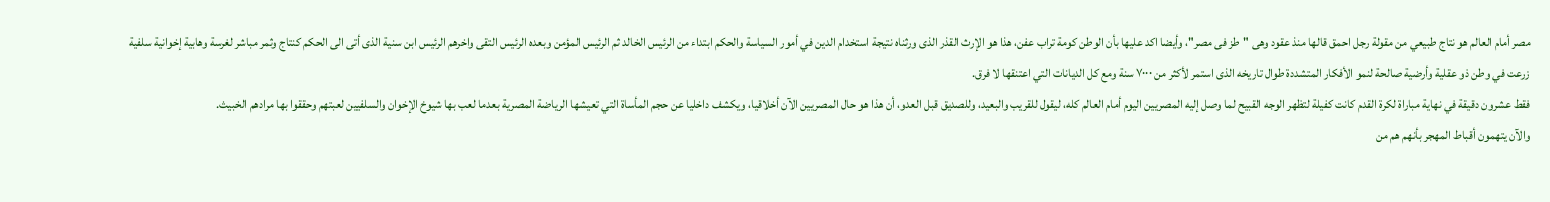مصر أمام العالم هو نتاج طبيعي من مقولة رجل احمق قالها منذ عقود وهى "طز فى مصر"، وأيضا اكد عليها بأن الوطن كومة تراب عفن، هذا هو الإرث القذر الذى ورثناه نتيجة استخدام الدين في أمور السياسة والحكم ابتداء من الرئيس الخالد ثم الرئيس المؤمن وبعده الرئيس التقى واخرهم الرئيس ابن سنية الذى أتى الى الحكم كنتاج وثمر مباشر لغرسة وهابية إخوانية سلفية زرعت في وطن ذو عقلية وأرضية صالحة لنمو الأفكار المتشددة طوال تاريخه الذى استمر لأكثر من ٧٠٠٠ سنة ومع كل الديانات التي اعتنقها لا فرق.
فقط عشرون دقيقة في نهاية مباراة لكرة القدم كانت كفيلة لتظهر الوجه القبيح لما وصل إليه المصريين اليوم أمام العالم كله، ليقول للقريب والبعيد، وللصديق قبل العدو، أن هذا هو حال المصريين الآن أخلاقيا، ويكشف داخليا عن حجم المأساة التي تعيشها الرياضة المصرية بعدما لعب بها شيوخ الإخوان والسلفيين لعبتهم وحققوا بها مرادهم الخبيث.
والآن يتهمون أقباط المهجر بأنهم هم من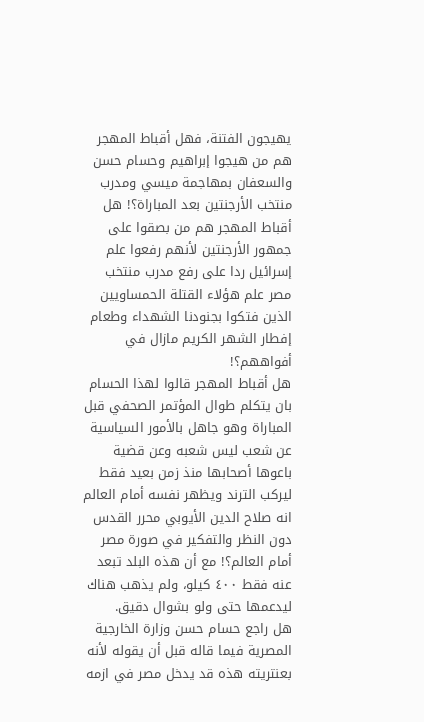يهيجون الفتنة، فهل أقباط المهجر هم من هيجوا إبراهيم وحسام حسن والسعفان بمهاجمة ميسي ومدرب منتخب الأرجنتين بعد المباراة؟! هل أقباط المهجر هم من بصقوا على جمهور الأرجنتين لأنهم رفعوا علم إسرائيل ردا على رفع مدرب منتخب مصر علم هؤلاء القتلة الحمساويين الذين فتكوا بجنودنا الشهداء وطعام إفطار الشهر الكريم مازال في أفواههم؟!
هل أقباط المهجر قالوا لهذا الحسام بان يتكلم طوال المؤتمر الصحفي قبل المباراة وهو جاهل بالأمور السياسية عن شعب ليس شعبه وعن قضية باعوها أصحابها منذ زمن بعيد فقط ليركب الترند ويظهر نفسه أمام العالم انه صلاح الدين الأيوبي محرر القدس دون النظر والتفكير في صورة مصر أمام العالم؟! مع أن هذه البلد تبعد عنه فقط ٤٠٠ كيلو، ولم يذهب هناك ليدعمها حتى ولو بشوال دقيق.
هل راجع حسام حسن وزارة الخارجية المصرية فيما قاله قبل أن يقوله لأنه بعنتريته هذه قد يدخل مصر في ازمه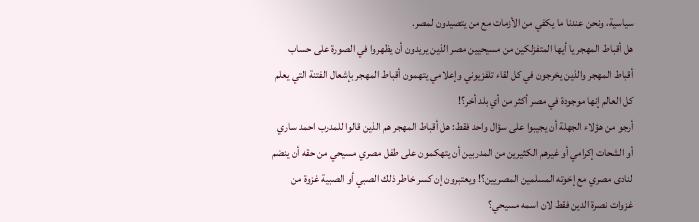سياسية، ونحن عندنا ما يكفي من الأزمات مع من يتصيدون لمصر.
هل أقباط المهجر يا أيها المتفزلكين من مسيحيين مصر الذين يريدون أن يظهروا في الصورة على حساب أقباط المهجر والذين يخرجون في كل لقاء تلفزيوني وإعلامي يتهمون أقباط المهجر بإشعال الفتنة التي يعلم كل العالم إنها موجودة في مصر أكثر من أي بلد أخر؟!
أرجو من هؤلاء الجهلة أن يجيبوا على سؤال واحد فقط: هل أقباط المهجر هم الذين قالوا للمدرب احمد ساري أو الشحات إكرامي أو غيرهم الكثيرين من المدربين أن يتهكمون على طفل مصري مسيحي من حقه أن ينضم لنادى مصري مع إخوته المسلمين المصريين؟! ويعتبرون إن كسر خاطر ذلك الصبي أو الصبية غزوة من غزوات نصرة الدين فقط لان اسمه مسيحي؟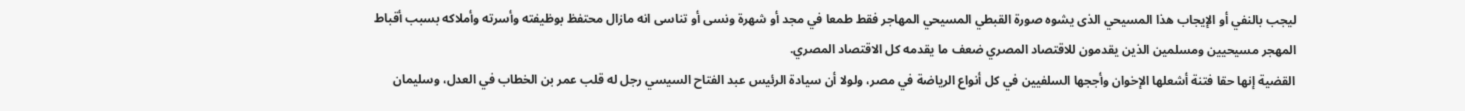ليجب بالنفي أو الإيجاب هذا المسيحي الذى يشوه صورة القبطي المسيحي المهاجر فقط طمعا في مجد أو شهرة ونسى أو تناسى انه مازال محتفظ بوظيفته وأسرته وأملاكه بسبب أقباط المهجر مسيحيين ومسلمين الذين يقدمون للاقتصاد المصري ضعف ما يقدمه كل الاقتصاد المصري.
القضية إنها حقا فتنة أشعلها الإخوان وأججها السلفيين في كل أنواع الرياضة في مصر، ولولا أن سيادة الرئيس عبد الفتاح السيسي رجل له قلب عمر بن الخطاب في العدل، وسليمان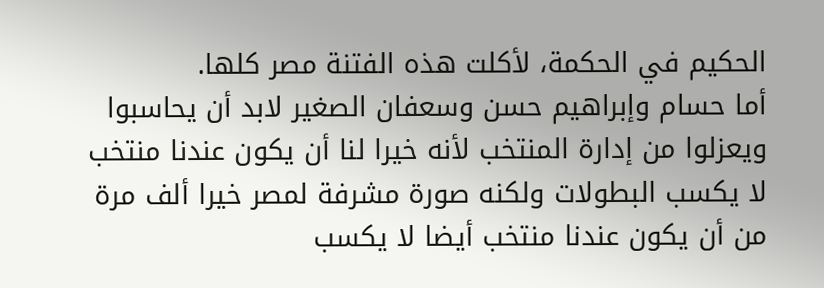الحكيم في الحكمة، لأكلت هذه الفتنة مصر كلها.
أما حسام وإبراهيم حسن وسعفان الصغير لابد أن يحاسبوا ويعزلوا من إدارة المنتخب لأنه خيرا لنا أن يكون عندنا منتخب لا يكسب البطولات ولكنه صورة مشرفة لمصر خيرا ألف مرة من أن يكون عندنا منتخب أيضا لا يكسب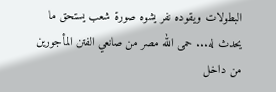البطولات ويقوده نفر يشوه صورة شعب يستحق ما يحدث له... حمى الله مصر من صانعي الفتن المأجورين من داخل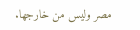مصر وليس من خارجها.